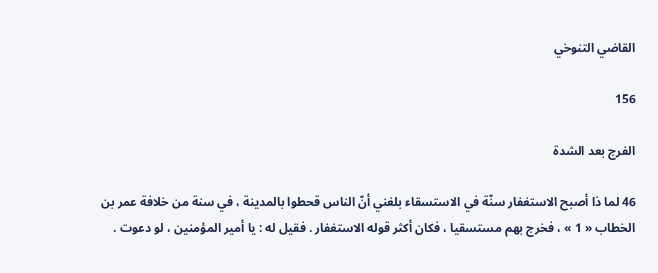القاضي التنوخي

156

الفرج بعد الشدة

46 لما ذا أصبح الاستغفار سنّة في الاستسقاء بلغني أنّ الناس قحطوا بالمدينة ، في سنة من خلافة عمر بن الخطاب « 1 » ، فخرج بهم مستسقيا ، فكان أكثر قوله الاستغفار . فقيل له : يا أمير المؤمنين ، لو دعوت .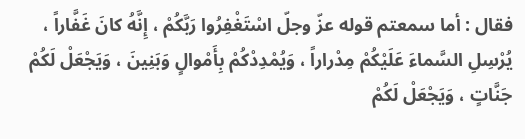فقال : أما سمعتم قوله عزّ وجلّ اسْتَغْفِرُوا رَبَّكُمْ ، إِنَّهُ كانَ غَفَّاراً ، يُرْسِلِ السَّماءَ عَلَيْكُمْ مِدْراراً ، وَيُمْدِدْكُمْ بِأَمْوالٍ وَبَنِينَ ، وَيَجْعَلْ لَكُمْ جَنَّاتٍ ، وَيَجْعَلْ لَكُمْ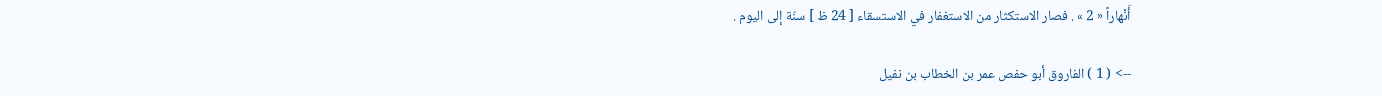أَنْهاراً « 2 » . فصار الاستكثار من الاستغفار في الاستسقاء [ 24 ظ ] سنّة إلى اليوم .

--> ( 1 ) الفاروق أبو حفص عمر بن الخطاب بن نفيل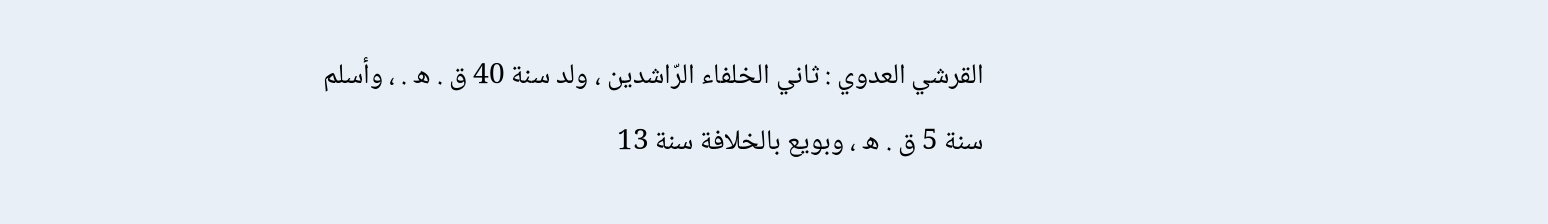القرشي العدوي : ثاني الخلفاء الرّاشدين ، ولد سنة 40 ق . ه . ، وأسلم سنة 5 ق . ه ، وبويع بالخلافة سنة 13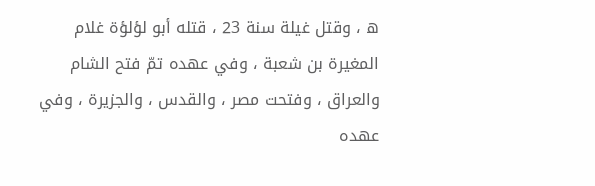ه ، وقتل غيلة سنة 23 ، قتله أبو لؤلؤة غلام المغيرة بن شعبة ، وفي عهده تمّ فتح الشام والعراق ، وفتحت مصر ، والقدس ، والجزيرة ، وفي عهده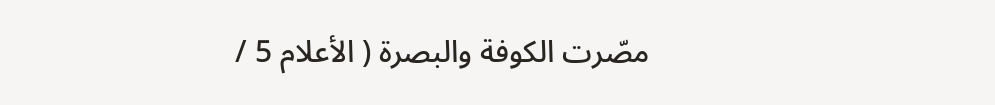مصّرت الكوفة والبصرة ( الأعلام 5 /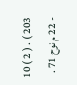203 ) . ( 2 ) 10 - 22 م نوح 71 .